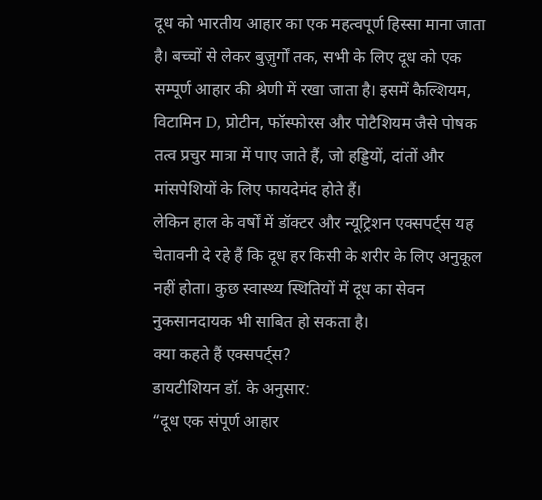दूध को भारतीय आहार का एक महत्वपूर्ण हिस्सा माना जाता है। बच्चों से लेकर बुज़ुर्गों तक, सभी के लिए दूध को एक सम्पूर्ण आहार की श्रेणी में रखा जाता है। इसमें कैल्शियम, विटामिन D, प्रोटीन, फॉस्फोरस और पोटैशियम जैसे पोषक तत्व प्रचुर मात्रा में पाए जाते हैं, जो हड्डियों, दांतों और मांसपेशियों के लिए फायदेमंद होते हैं।
लेकिन हाल के वर्षों में डॉक्टर और न्यूट्रिशन एक्सपर्ट्स यह चेतावनी दे रहे हैं कि दूध हर किसी के शरीर के लिए अनुकूल नहीं होता। कुछ स्वास्थ्य स्थितियों में दूध का सेवन नुकसानदायक भी साबित हो सकता है।
क्या कहते हैं एक्सपर्ट्स?
डायटीशियन डॉ. के अनुसार:
“दूध एक संपूर्ण आहार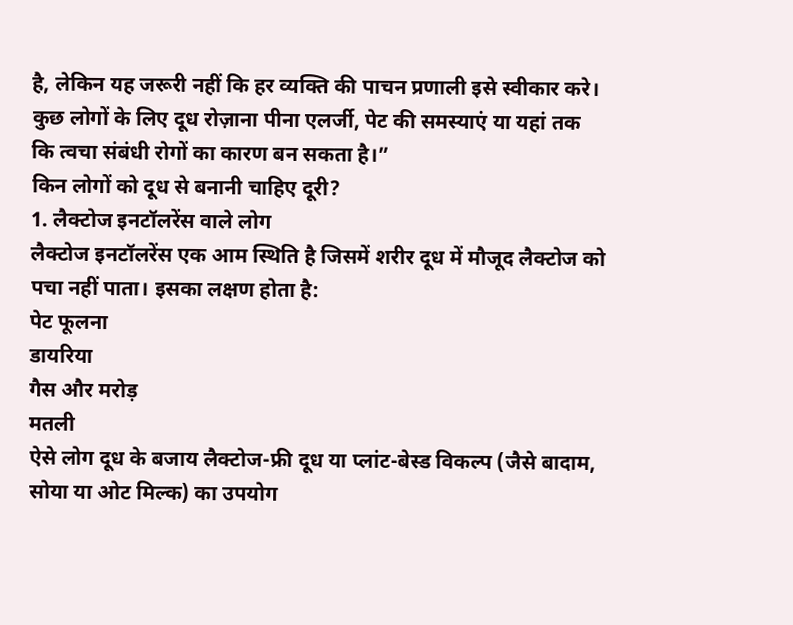है, लेकिन यह जरूरी नहीं कि हर व्यक्ति की पाचन प्रणाली इसे स्वीकार करे। कुछ लोगों के लिए दूध रोज़ाना पीना एलर्जी, पेट की समस्याएं या यहां तक कि त्वचा संबंधी रोगों का कारण बन सकता है।”
किन लोगों को दूध से बनानी चाहिए दूरी?
1. लैक्टोज इनटॉलरेंस वाले लोग
लैक्टोज इनटॉलरेंस एक आम स्थिति है जिसमें शरीर दूध में मौजूद लैक्टोज को पचा नहीं पाता। इसका लक्षण होता है:
पेट फूलना
डायरिया
गैस और मरोड़
मतली
ऐसे लोग दूध के बजाय लैक्टोज-फ्री दूध या प्लांट-बेस्ड विकल्प (जैसे बादाम, सोया या ओट मिल्क) का उपयोग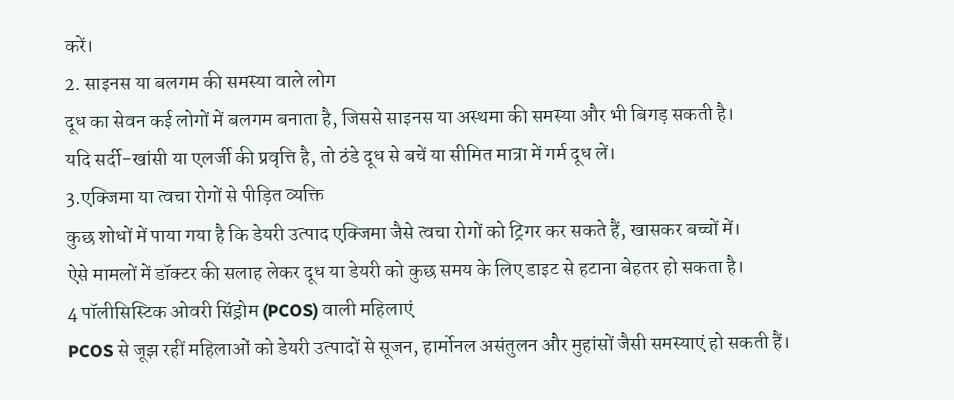करें।
2. साइनस या बलगम की समस्या वाले लोग
दूध का सेवन कई लोगों में बलगम बनाता है, जिससे साइनस या अस्थमा की समस्या और भी बिगड़ सकती है।
यदि सर्दी-खांसी या एलर्जी की प्रवृत्ति है, तो ठंडे दूध से बचें या सीमित मात्रा में गर्म दूध लें।
3.एक्जिमा या त्वचा रोगों से पीड़ित व्यक्ति
कुछ शोधों में पाया गया है कि डेयरी उत्पाद एक्जिमा जैसे त्वचा रोगों को ट्रिगर कर सकते हैं, खासकर बच्चों में।
ऐसे मामलों में डॉक्टर की सलाह लेकर दूध या डेयरी को कुछ समय के लिए डाइट से हटाना बेहतर हो सकता है।
4 पॉलीसिस्टिक ओवरी सिंड्रोम (PCOS) वाली महिलाएं
PCOS से जूझ रहीं महिलाओं को डेयरी उत्पादों से सूजन, हार्मोनल असंतुलन और मुहांसों जैसी समस्याएं हो सकती हैं।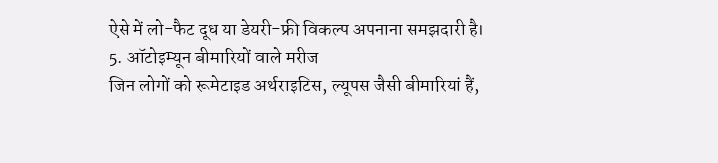ऐसे में लो-फैट दूध या डेयरी-फ्री विकल्प अपनाना समझदारी है।
5. ऑटोइम्यून बीमारियों वाले मरीज
जिन लोगों को रूमेटाइड अर्थराइटिस, ल्यूपस जैसी बीमारियां हैं,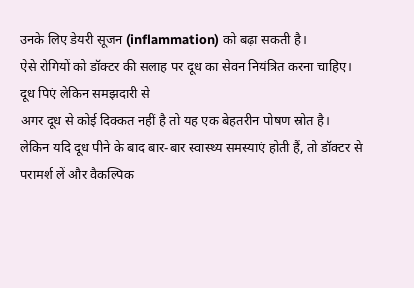उनके लिए डेयरी सूजन (inflammation) को बढ़ा सकती है।
ऐसे रोगियों को डॉक्टर की सलाह पर दूध का सेवन नियंत्रित करना चाहिए।
दूध पिएं लेकिन समझदारी से
अगर दूध से कोई दिक्कत नहीं है तो यह एक बेहतरीन पोषण स्रोत है।
लेकिन यदि दूध पीने के बाद बार-बार स्वास्थ्य समस्याएं होती हैं, तो डॉक्टर से परामर्श लें और वैकल्पिक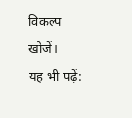विकल्प खोजें।
यह भी पढ़ें: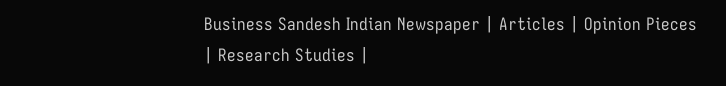Business Sandesh Indian Newspaper | Articles | Opinion Pieces | Research Studies |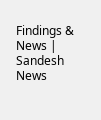Findings & News | Sandesh News